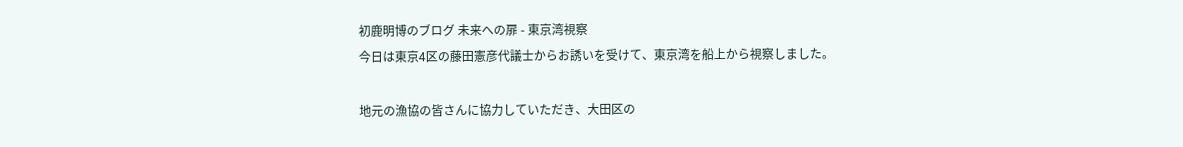初鹿明博のブログ 未来への扉 - 東京湾視察
今日は東京4区の藤田憲彦代議士からお誘いを受けて、東京湾を船上から視察しました。

地元の漁協の皆さんに協力していただき、大田区の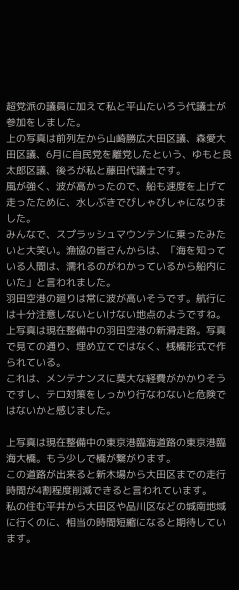超党派の議員に加えて私と平山たいろう代議士が参加をしました。
上の写真は前列左から山崎勝広大田区議、森愛大田区議、6月に自民党を離党したという、ゆもと良太郎区議、後ろが私と藤田代議士です。
風が強く、波が高かったので、船も速度を上げて走ったために、水しぶきでびしゃびしゃになりました。
みんなで、スプラッシュマウンテンに乗ったみたいと大笑い。漁協の皆さんからは、「海を知っている人間は、濡れるのがわかっているから船内にいた」と言われました。
羽田空港の廻りは常に波が高いそうです。航行には十分注意しないといけない地点のようですね。
上写真は現在整備中の羽田空港の新滑走路。写真で見ての通り、埋め立てではなく、桟橋形式で作られている。
これは、メンテナンスに莫大な経費がかかりそうですし、テロ対策をしっかり行なわないと危険ではないかと感じました。

上写真は現在整備中の東京港臨海道路の東京港臨海大橋。もう少しで橋が繋がります。
この道路が出来ると新木場から大田区までの走行時間が4割程度削減できると言われています。
私の住む平井から大田区や品川区などの城南地域に行くのに、相当の時間短縮になると期待しています。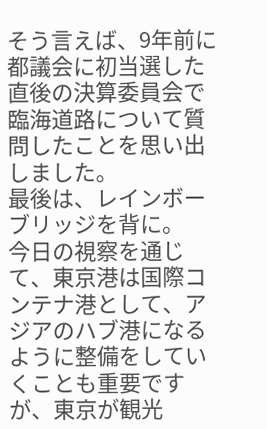そう言えば、9年前に都議会に初当選した直後の決算委員会で臨海道路について質問したことを思い出しました。
最後は、レインボーブリッジを背に。
今日の視察を通じて、東京港は国際コンテナ港として、アジアのハブ港になるように整備をしていくことも重要ですが、東京が観光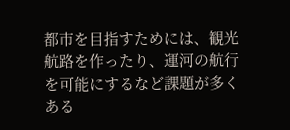都市を目指すためには、観光航路を作ったり、運河の航行を可能にするなど課題が多くある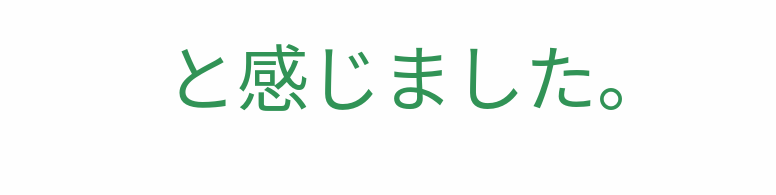と感じました。